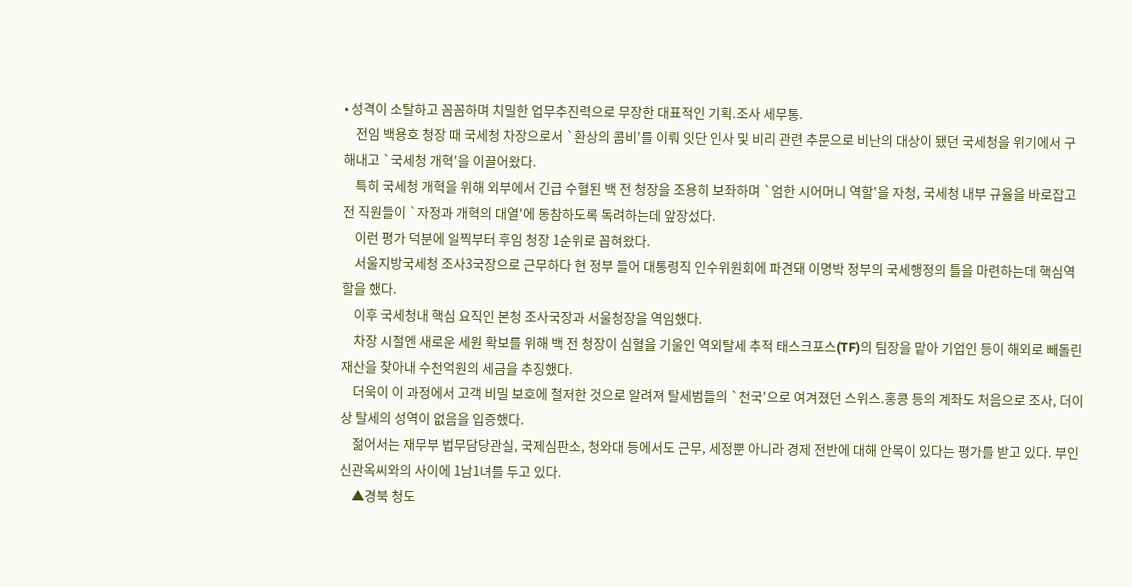• 성격이 소탈하고 꼼꼼하며 치밀한 업무추진력으로 무장한 대표적인 기획.조사 세무통.
    전임 백용호 청장 때 국세청 차장으로서 `환상의 콤비'를 이뤄 잇단 인사 및 비리 관련 추문으로 비난의 대상이 됐던 국세청을 위기에서 구해내고 `국세청 개혁'을 이끌어왔다.
    특히 국세청 개혁을 위해 외부에서 긴급 수혈된 백 전 청장을 조용히 보좌하며 `엄한 시어머니 역할'을 자청, 국세청 내부 규율을 바로잡고 전 직원들이 `자정과 개혁의 대열'에 동참하도록 독려하는데 앞장섰다.
    이런 평가 덕분에 일찍부터 후임 청장 1순위로 꼽혀왔다.
    서울지방국세청 조사3국장으로 근무하다 현 정부 들어 대통령직 인수위원회에 파견돼 이명박 정부의 국세행정의 틀을 마련하는데 핵심역할을 했다.
    이후 국세청내 핵심 요직인 본청 조사국장과 서울청장을 역임했다.
    차장 시절엔 새로운 세원 확보를 위해 백 전 청장이 심혈을 기울인 역외탈세 추적 태스크포스(TF)의 팀장을 맡아 기업인 등이 해외로 빼돌린 재산을 찾아내 수천억원의 세금을 추징했다.
    더욱이 이 과정에서 고객 비밀 보호에 철저한 것으로 알려져 탈세범들의 `천국'으로 여겨졌던 스위스.홍콩 등의 계좌도 처음으로 조사, 더이상 탈세의 성역이 없음을 입증했다.
    젊어서는 재무부 법무담당관실, 국제심판소, 청와대 등에서도 근무, 세정뿐 아니라 경제 전반에 대해 안목이 있다는 평가를 받고 있다. 부인 신관옥씨와의 사이에 1남1녀를 두고 있다.
    ▲경북 청도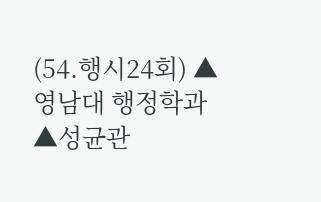(54.행시24회) ▲영남대 행정학과 ▲성균관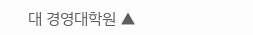대 경영대학원 ▲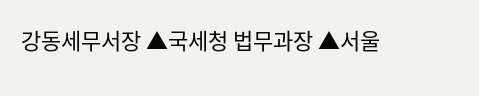강동세무서장 ▲국세청 법무과장 ▲서울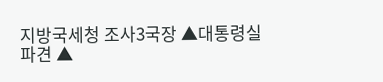지방국세청 조사3국장 ▲대통령실 파견 ▲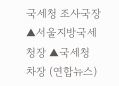국세청 조사국장 ▲서울지방국세청장 ▲국세청 차장 (연합뉴스)